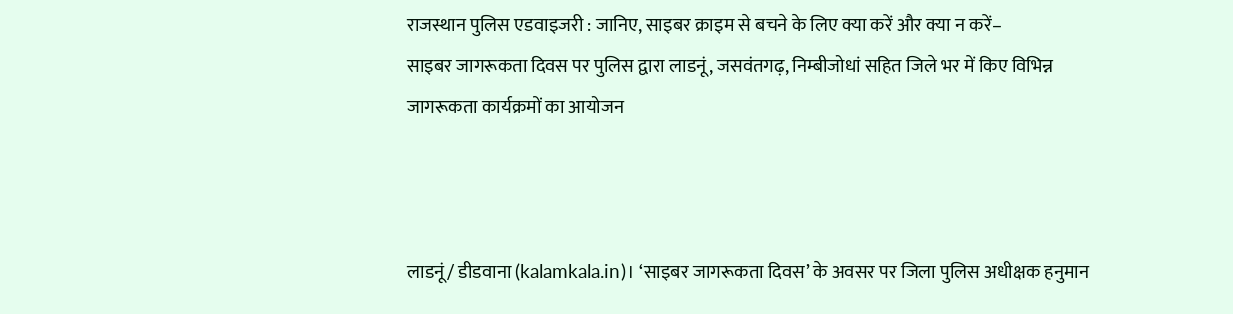राजस्थान पुलिस एडवाइजरी : जानिए, साइबर क्राइम से बचने के लिए क्या करें और क्या न करें–
साइबर जागरूकता दिवस पर पुलिस द्वारा लाडनूं, जसवंतगढ़, निम्बीजोधां सहित जिले भर में किए विभिन्न जागरूकता कार्यक्रमों का आयोजन



लाडनूं/ डीडवाना (kalamkala.in)। ‘साइबर जागरूकता दिवस’ के अवसर पर जिला पुलिस अधीक्षक हनुमान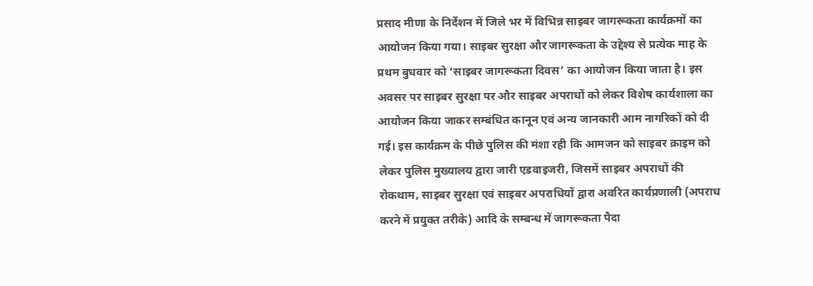प्रसाद मीणा के निर्देशन में जिले भर में विभिन्न साइबर जागरूकता कार्यक्रमों का आयोजन किया गया। साइबर सुरक्षा और जागरूकता के उद्देश्य से प्रत्येक माह के प्रथम बुधवार को ‘साइबर जागरूकता दिवस’ का आयोजन किया जाता है। इस अवसर पर साइबर सुरक्षा पर और साइबर अपराधों को लेकर विशेष कार्यशाला का आयोजन किया जाकर सम्बंधित कानून एवं अन्य जानकारी आम नागरिकों को दी गई। इस कार्यक्रम के पीछे पुलिस की मंशा रही कि आमजन को साइबर क्राइम को लेकर पुलिस मुख्यालय द्वारा जारी एडवाइजरी, जिसमें साइबर अपराधों की रोकथाम, साइबर सुरक्षा एवं साइबर अपराधियों द्वारा अवरित कार्यप्रणाली (अपराध करने में प्रयुक्त तरीके) आदि के सम्बन्ध में जागरूकता पैदा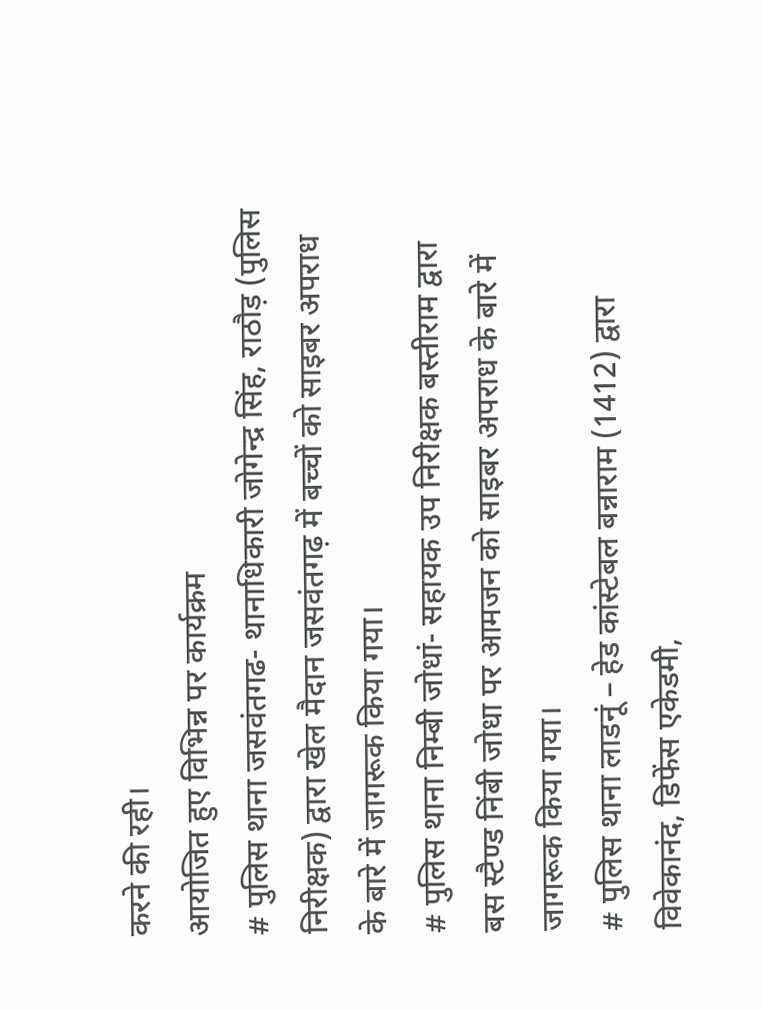करने की रही।
आयोजित हुए विभिन्न पर कार्यक्रम
# पुलिस थाना जसवंतगढ- थानाधिकारी जोगेन्द्र सिंह, राठौड़ (पुलिस निरीक्षक) द्वारा खेल मैदान जसवंतगढ़ में बच्चों को साइबर अपराध के बारे में जागरूक किया गया।
# पुलिस थाना निम्बी जोधां- सहायक उप निरीक्षक बस्तीराम द्वारा बस स्टैण्ड निंबी जोधा पर आमजन को साइबर अपराध के बारे में जागरूक किया गया।
# पुलिस थाना लाडनूं – हेड कांस्टेबल बन्नाराम (1412) द्वारा विवेकानंद, डिफेंस एकेडमी,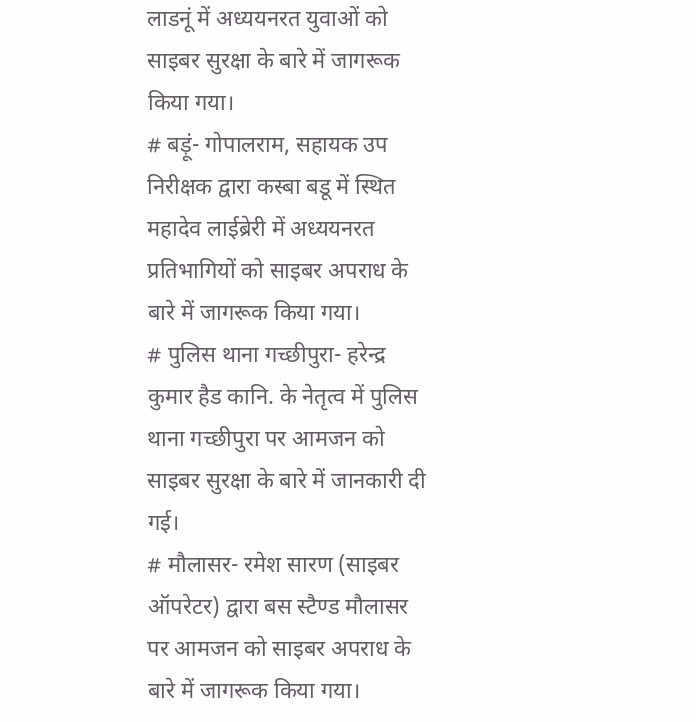लाडनूं में अध्ययनरत युवाओं को साइबर सुरक्षा के बारे में जागरूक किया गया।
# बड़ूं- गोपालराम, सहायक उप निरीक्षक द्वारा कस्बा बडू में स्थित महादेव लाईब्रेरी में अध्ययनरत प्रतिभागियों को साइबर अपराध के बारे में जागरूक किया गया।
# पुलिस थाना गच्छीपुरा- हरेन्द्र कुमार हैड कानि. के नेतृत्व में पुलिस थाना गच्छीपुरा पर आमजन को साइबर सुरक्षा के बारे में जानकारी दी गई।
# मौलासर- रमेश सारण (साइबर ऑपरेटर) द्वारा बस स्टैण्ड मौलासर पर आमजन को साइबर अपराध के बारे में जागरूक किया गया।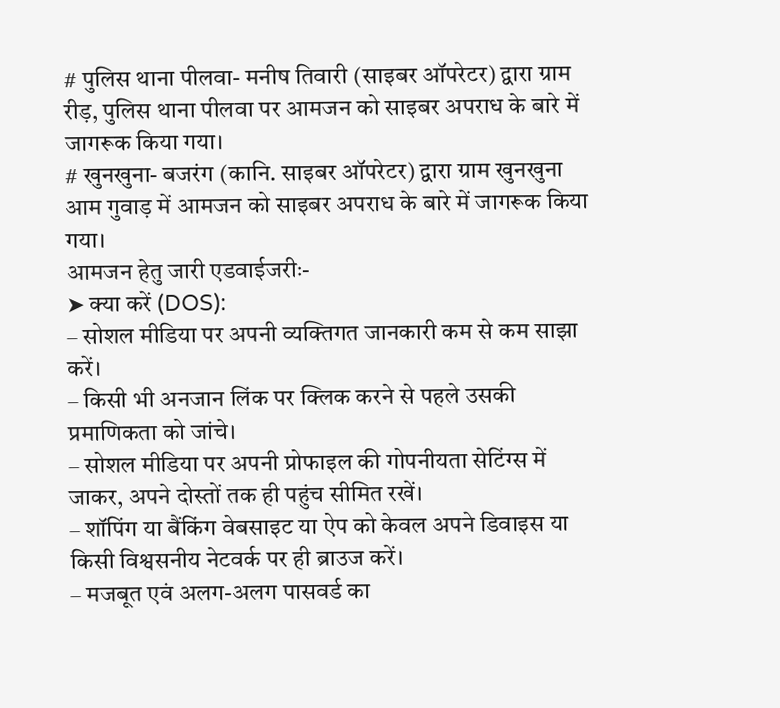# पुलिस थाना पीलवा- मनीष तिवारी (साइबर ऑपरेटर) द्वारा ग्राम रीड़, पुलिस थाना पीलवा पर आमजन को साइबर अपराध के बारे में जागरूक किया गया।
# खुनखुना- बजरंग (कानि. साइबर ऑपरेटर) द्वारा ग्राम खुनखुना आम गुवाड़ में आमजन को साइबर अपराध के बारे में जागरूक किया गया।
आमजन हेतु जारी एडवाईजरीः-
➤ क्या करें (DOS):
– सोशल मीडिया पर अपनी व्यक्तिगत जानकारी कम से कम साझा करें।
– किसी भी अनजान लिंक पर क्लिक करने से पहले उसकी प्रमाणिकता को जांचे।
– सोशल मीडिया पर अपनी प्रोफाइल की गोपनीयता सेटिंग्स में जाकर, अपने दोस्तों तक ही पहुंच सीमित रखें।
– शॉपिंग या बैंकिंग वेबसाइट या ऐप को केवल अपने डिवाइस या किसी विश्वसनीय नेटवर्क पर ही ब्राउज करें।
– मजबूत एवं अलग-अलग पासवर्ड का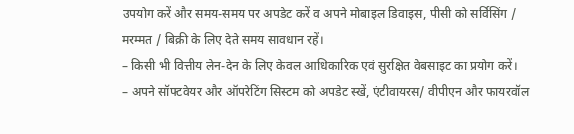उपयोग करें और समय-समय पर अपडेट करें व अपने मोबाइल डिवाइस, पीसी को सर्विसिंग / मरम्मत / बिक्री के लिए देते समय सावधान रहें।
– किसी भी वित्तीय लेन-देन के लिए केवल आधिकारिक एवं सुरक्षित वेबसाइट का प्रयोग करें।
– अपने सॉफ्टवेयर और ऑपरेटिंग सिस्टम को अपडेट स्खें, एंटीवायरस/ वीपीएन और फायरवॉल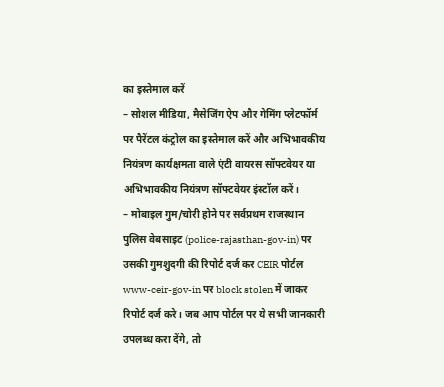का इस्तेमाल करें
– सोशल मीडिया, मैसेजिंग ऐप और गेमिंग प्लेटफॉर्म पर पैरेंटल कंट्रोल का इस्तेमाल करें और अभिभावकीय नियंत्रण कार्यक्षमता वाले एंटी वायरस सॉफ्टवेयर या अभिभावकीय नियंत्रण सॉफ्टवेयर इंस्टॉल करें।
– मोबाइल गुम/चोरी होने पर सर्वप्रथम राजस्थान पुलिस वेबसाइट (police-rajasthan-gov-in) पर उसकी गुमशुदगी की रिपोर्ट दर्ज कर CEIR पोर्टल www-ceir-gov-in पर block stolen में जाकर रिपोर्ट दर्ज करे। जब आप पोर्टल पर ये सभी जानकारी उपलब्ध करा देंगे, तो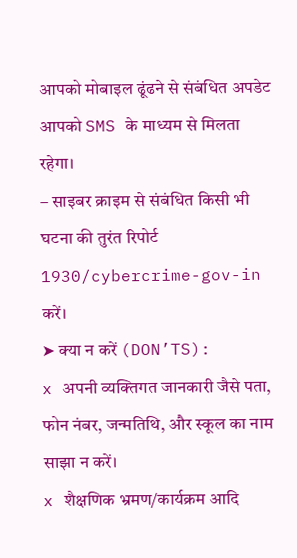आपको मोबाइल ढूंढने से संबंधित अपडेट आपको SMS के माध्यम से मिलता रहेगा।
– साइबर क्राइम से संबंधित किसी भी घटना की तुरंत रिपोर्ट 1930/cybercrime-gov-in करें।
➤ क्या न करें (DON’TS):
x अपनी व्यक्तिगत जानकारी जैसे पता, फोन नंबर, जन्मतिथि, और स्कूल का नाम साझा न करें।
x शैक्षणिक भ्रमण/कार्यक्रम आदि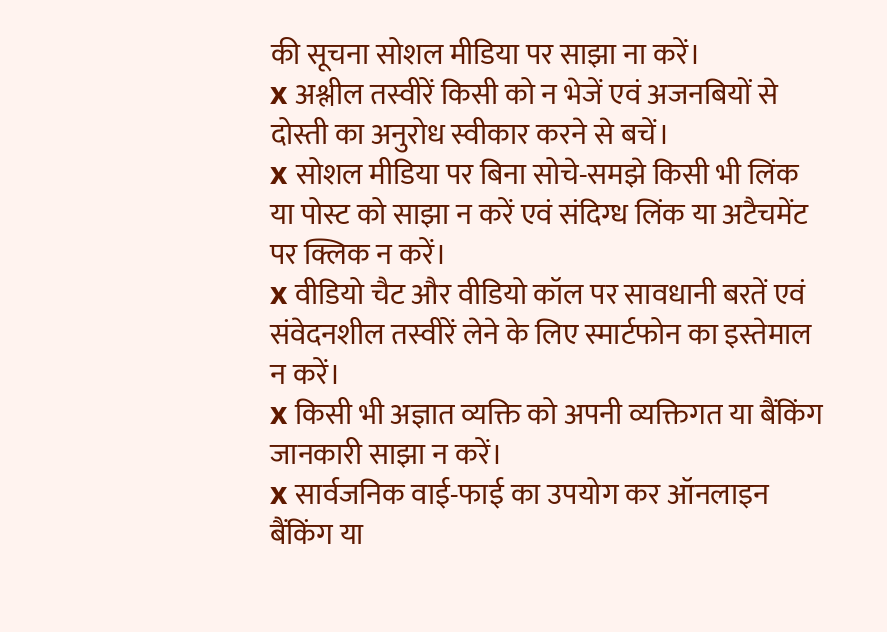की सूचना सोशल मीडिया पर साझा ना करें।
x अश्लील तस्वीरें किसी को न भेजें एवं अजनबियों से दोस्ती का अनुरोध स्वीकार करने से बचें।
x सोशल मीडिया पर बिना सोचे-समझे किसी भी लिंक या पोस्ट को साझा न करें एवं संदिग्ध लिंक या अटैचमेंट पर क्लिक न करें।
x वीडियो चैट और वीडियो कॉल पर सावधानी बरतें एवं संवेदनशील तस्वीरें लेने के लिए स्मार्टफोन का इस्तेमाल न करें।
x किसी भी अज्ञात व्यक्ति को अपनी व्यक्तिगत या बैंकिंग जानकारी साझा न करें।
x सार्वजनिक वाई-फाई का उपयोग कर ऑनलाइन बैंकिंग या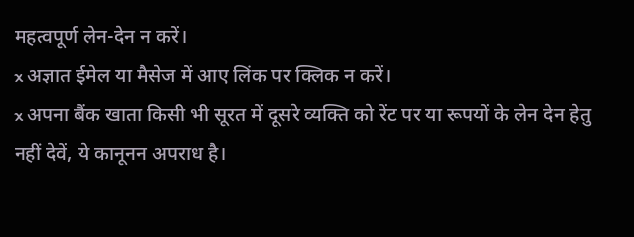महत्वपूर्ण लेन-देन न करें।
x अज्ञात ईमेल या मैसेज में आए लिंक पर क्लिक न करें।
x अपना बैंक खाता किसी भी सूरत में दूसरे व्यक्ति को रेंट पर या रूपयों के लेन देन हेतु नहीं देवें, ये कानूनन अपराध है।